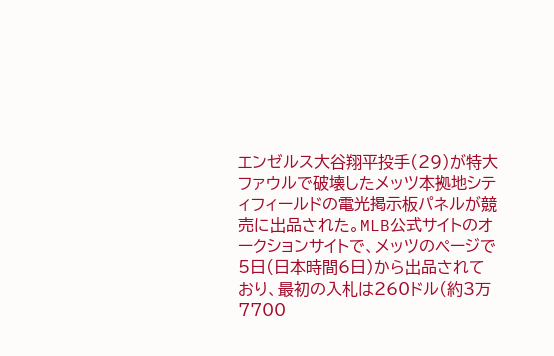エンゼルス大谷翔平投手(29)が特大ファウルで破壊したメッツ本拠地シティフィールドの電光掲示板パネルが競売に出品された。MLB公式サイトのオークションサイトで、メッツのページで5日(日本時間6日)から出品されており、最初の入札は260ドル(約3万7700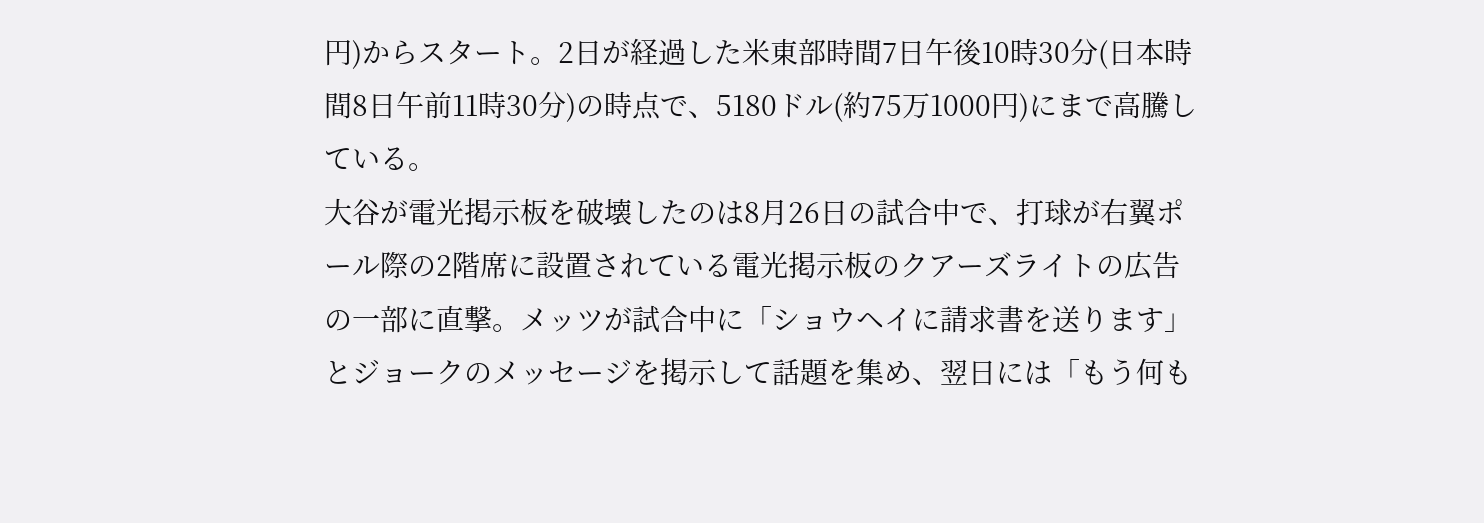円)からスタート。2日が経過した米東部時間7日午後10時30分(日本時間8日午前11時30分)の時点で、5180ドル(約75万1000円)にまで高騰している。
大谷が電光掲示板を破壊したのは8月26日の試合中で、打球が右翼ポール際の2階席に設置されている電光掲示板のクアーズライトの広告の一部に直撃。メッツが試合中に「ショウヘイに請求書を送ります」とジョークのメッセージを掲示して話題を集め、翌日には「もう何も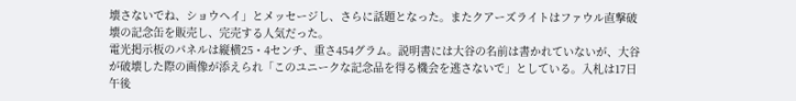壊さないでね、ショウヘイ」とメッセージし、さらに話題となった。またクアーズライトはファウル直撃破壊の記念缶を販売し、完売する人気だった。
電光掲示板のパネルは縦横25・4センチ、重さ454グラム。説明書には大谷の名前は書かれていないが、大谷が破壊した際の画像が添えられ「このユニークな記念品を得る機会を逃さないで」としている。入札は17日午後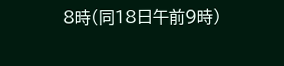8時(同18日午前9時)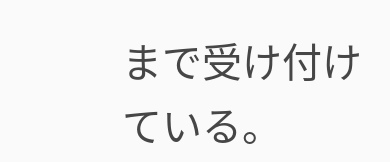まで受け付けている。